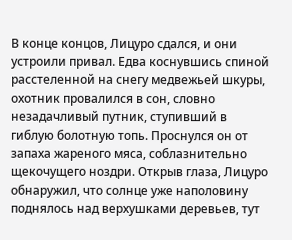В конце концов, Лицуро сдался, и они устроили привал. Едва коснувшись спиной расстеленной на снегу медвежьей шкуры, охотник провалился в сон, словно незадачливый путник, ступивший в гиблую болотную топь. Проснулся он от запаха жареного мяса, соблазнительно щекочущего ноздри. Открыв глаза, Лицуро обнаружил, что солнце уже наполовину поднялось над верхушками деревьев, тут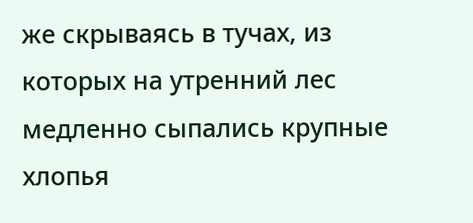же скрываясь в тучах, из которых на утренний лес медленно сыпались крупные хлопья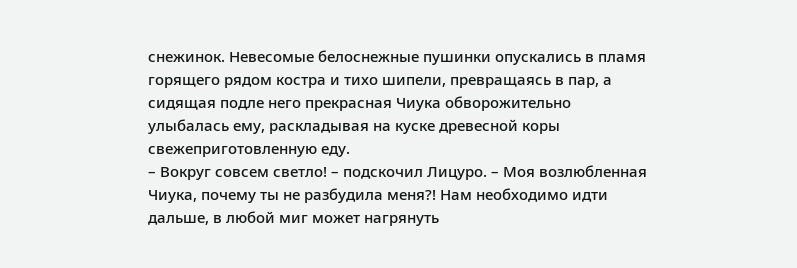снежинок. Невесомые белоснежные пушинки опускались в пламя горящего рядом костра и тихо шипели, превращаясь в пар, а сидящая подле него прекрасная Чиука обворожительно улыбалась ему, раскладывая на куске древесной коры свежеприготовленную еду.
– Вокруг совсем светло! – подскочил Лицуро. – Моя возлюбленная Чиука, почему ты не разбудила меня?! Нам необходимо идти дальше, в любой миг может нагрянуть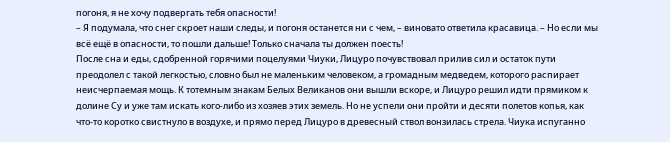погоня, я не хочу подвергать тебя опасности!
– Я подумала, что снег скроет наши следы, и погоня останется ни с чем, – виновато ответила красавица. – Но если мы всё ещё в опасности, то пошли дальше! Только сначала ты должен поесть!
После сна и еды, сдобренной горячими поцелуями Чиуки, Лицуро почувствовал прилив сил и остаток пути преодолел с такой легкостью, словно был не маленьким человеком, а громадным медведем, которого распирает неисчерпаемая мощь. К тотемным знакам Белых Великанов они вышли вскоре, и Лицуро решил идти прямиком к долине Су и уже там искать кого-либо из хозяев этих земель. Но не успели они пройти и десяти полетов копья, как что-то коротко свистнуло в воздухе, и прямо перед Лицуро в древесный ствол вонзилась стрела. Чиука испуганно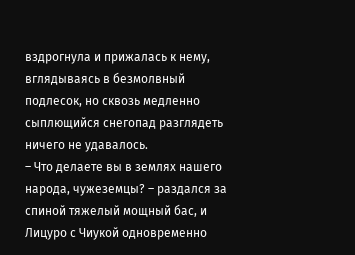вздрогнула и прижалась к нему, вглядываясь в безмолвный подлесок, но сквозь медленно сыплющийся снегопад разглядеть ничего не удавалось.
– Что делаете вы в землях нашего народа, чужеземцы? – раздался за спиной тяжелый мощный бас, и Лицуро с Чиукой одновременно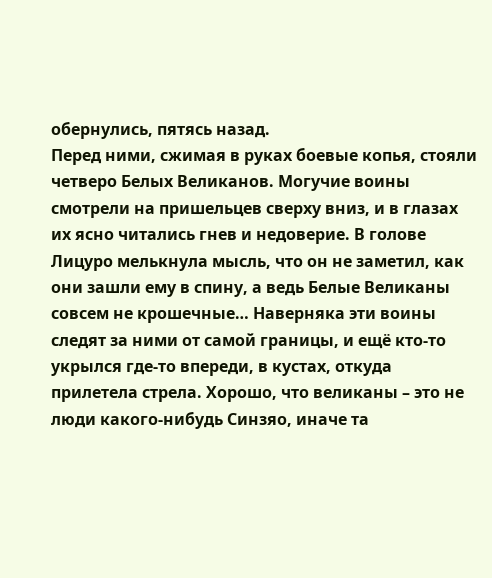обернулись, пятясь назад.
Перед ними, сжимая в руках боевые копья, стояли четверо Белых Великанов. Могучие воины смотрели на пришельцев сверху вниз, и в глазах их ясно читались гнев и недоверие. В голове Лицуро мелькнула мысль, что он не заметил, как они зашли ему в спину, а ведь Белые Великаны совсем не крошечные… Наверняка эти воины следят за ними от самой границы, и ещё кто-то укрылся где-то впереди, в кустах, откуда прилетела стрела. Хорошо, что великаны – это не люди какого-нибудь Синзяо, иначе та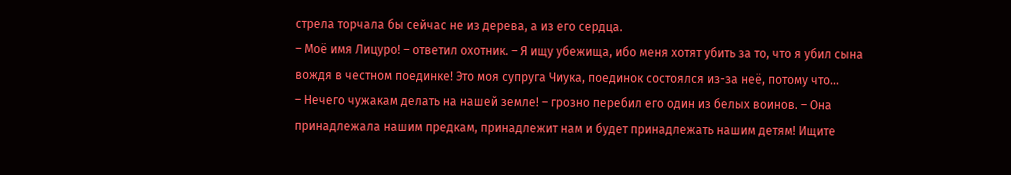стрела торчала бы сейчас не из дерева, а из его сердца.
– Моё имя Лицуро! – ответил охотник. – Я ищу убежища, ибо меня хотят убить за то, что я убил сына вождя в честном поединке! Это моя супруга Чиука, поединок состоялся из-за неё, потому что…
– Нечего чужакам делать на нашей земле! – грозно перебил его один из белых воинов. – Она принадлежала нашим предкам, принадлежит нам и будет принадлежать нашим детям! Ищите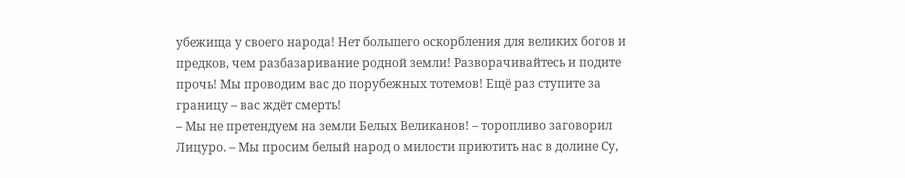убежища у своего народа! Нет большего оскорбления для великих богов и предков, чем разбазаривание родной земли! Разворачивайтесь и подите прочь! Мы проводим вас до порубежных тотемов! Ещё раз ступите за границу – вас ждёт смерть!
– Мы не претендуем на земли Белых Великанов! – торопливо заговорил Лицуро. – Мы просим белый народ о милости приютить нас в долине Су,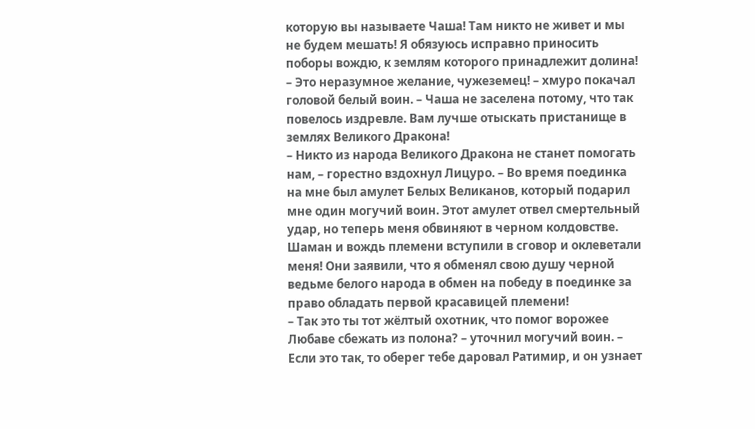которую вы называете Чаша! Там никто не живет и мы не будем мешать! Я обязуюсь исправно приносить поборы вождю, к землям которого принадлежит долина!
– Это неразумное желание, чужеземец! – хмуро покачал головой белый воин. – Чаша не заселена потому, что так повелось издревле. Вам лучше отыскать пристанище в землях Великого Дракона!
– Никто из народа Великого Дракона не станет помогать нам, – горестно вздохнул Лицуро. – Во время поединка на мне был амулет Белых Великанов, который подарил мне один могучий воин. Этот амулет отвел смертельный удар, но теперь меня обвиняют в черном колдовстве. Шаман и вождь племени вступили в сговор и оклеветали меня! Они заявили, что я обменял свою душу черной ведьме белого народа в обмен на победу в поединке за право обладать первой красавицей племени!
– Так это ты тот жёлтый охотник, что помог ворожее Любаве сбежать из полона? – уточнил могучий воин. – Если это так, то оберег тебе даровал Ратимир, и он узнает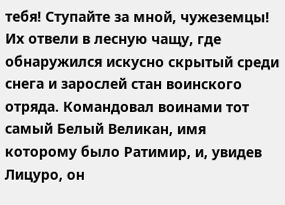тебя! Ступайте за мной, чужеземцы!
Их отвели в лесную чащу, где обнаружился искусно скрытый среди снега и зарослей стан воинского отряда. Командовал воинами тот самый Белый Великан, имя которому было Ратимир, и, увидев Лицуро, он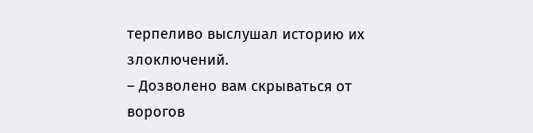терпеливо выслушал историю их злоключений.
– Дозволено вам скрываться от ворогов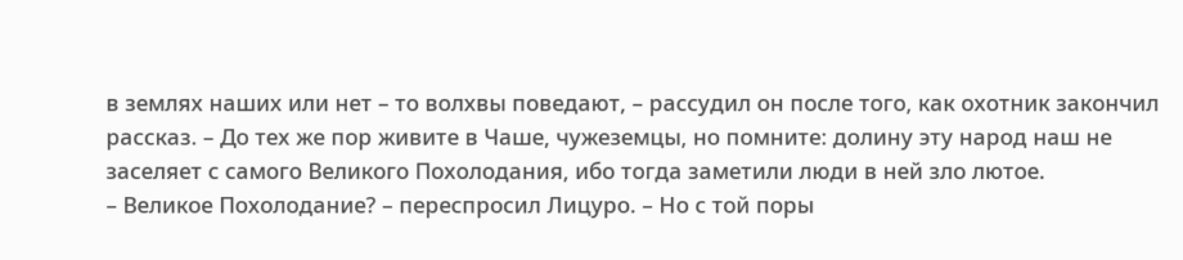в землях наших или нет – то волхвы поведают, – рассудил он после того, как охотник закончил рассказ. – До тех же пор живите в Чаше, чужеземцы, но помните: долину эту народ наш не заселяет с самого Великого Похолодания, ибо тогда заметили люди в ней зло лютое.
– Великое Похолодание? – переспросил Лицуро. – Но с той поры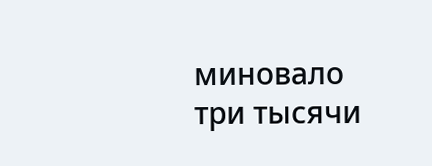миновало три тысячи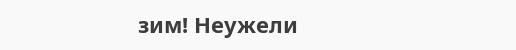зим! Неужели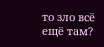то зло всё ещё там?